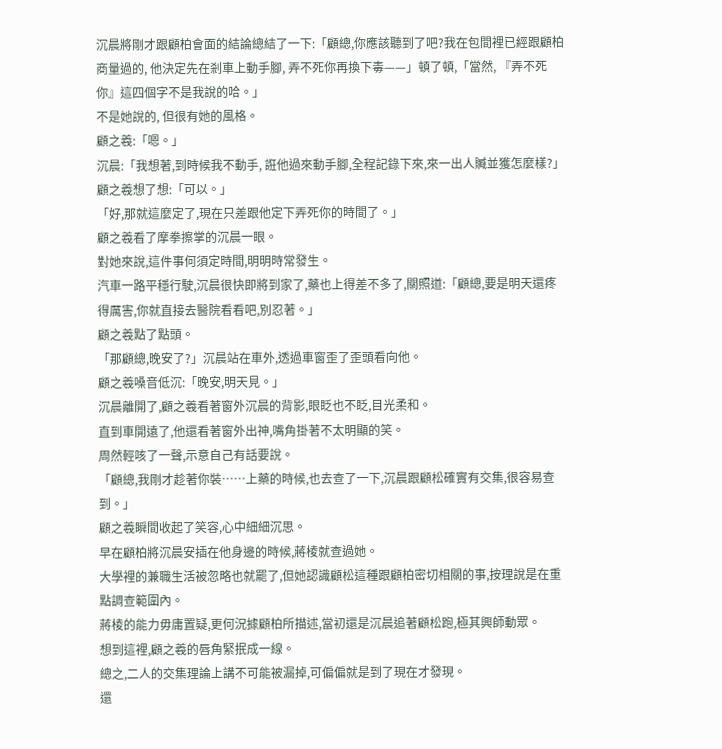沉晨將剛才跟顧柏會面的結論總結了一下:「顧總,你應該聽到了吧?我在包間裡已經跟顧柏商量過的, 他決定先在剎車上動手腳, 弄不死你再換下毒——」頓了頓,「當然, 『弄不死你』這四個字不是我說的哈。」
不是她說的, 但很有她的風格。
顧之羲:「嗯。」
沉晨:「我想著,到時候我不動手, 誑他過來動手腳,全程記錄下來,來一出人贓並獲怎麼樣?」
顧之羲想了想:「可以。」
「好,那就這麼定了,現在只差跟他定下弄死你的時間了。」
顧之羲看了摩拳擦掌的沉晨一眼。
對她來說,這件事何須定時間,明明時常發生。
汽車一路平穩行駛,沉晨很快即將到家了,藥也上得差不多了,關照道:「顧總,要是明天還疼得厲害,你就直接去醫院看看吧,別忍著。」
顧之羲點了點頭。
「那顧總,晚安了?」沉晨站在車外,透過車窗歪了歪頭看向他。
顧之羲嗓音低沉:「晚安,明天見。」
沉晨離開了,顧之羲看著窗外沉晨的背影,眼眨也不眨,目光柔和。
直到車開遠了,他還看著窗外出神,嘴角掛著不太明顯的笑。
周然輕咳了一聲,示意自己有話要說。
「顧總,我剛才趁著你裝……上藥的時候,也去查了一下,沉晨跟顧松確實有交集,很容易查到。」
顧之羲瞬間收起了笑容,心中細細沉思。
早在顧柏將沉晨安插在他身邊的時候,蔣棱就查過她。
大學裡的兼職生活被忽略也就罷了,但她認識顧松這種跟顧柏密切相關的事,按理說是在重點調查範圍內。
蔣棱的能力毋庸置疑,更何況據顧柏所描述,當初還是沉晨追著顧松跑,極其興師動眾。
想到這裡,顧之羲的唇角緊抿成一線。
總之,二人的交集理論上講不可能被漏掉,可偏偏就是到了現在才發現。
還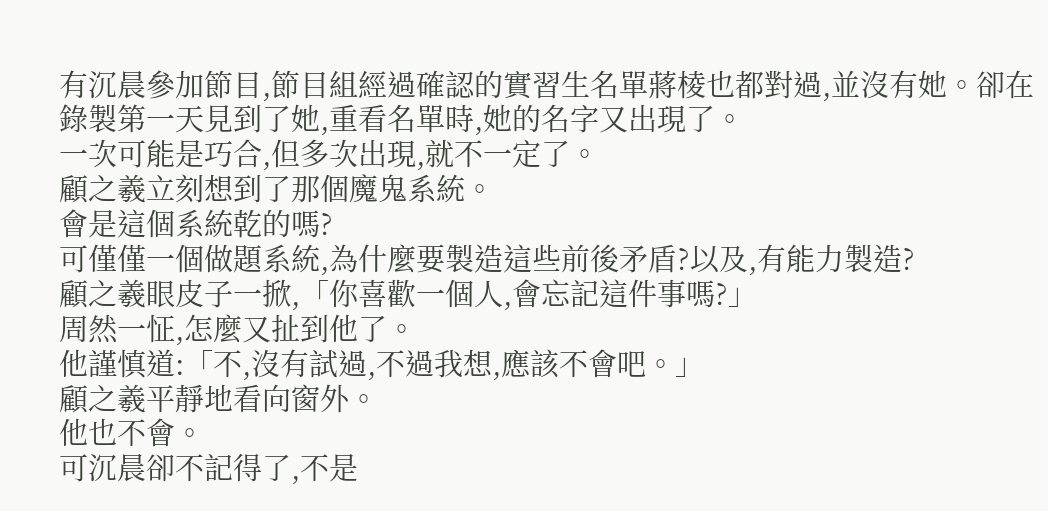有沉晨參加節目,節目組經過確認的實習生名單蔣棱也都對過,並沒有她。卻在錄製第一天見到了她,重看名單時,她的名字又出現了。
一次可能是巧合,但多次出現,就不一定了。
顧之羲立刻想到了那個魔鬼系統。
會是這個系統乾的嗎?
可僅僅一個做題系統,為什麼要製造這些前後矛盾?以及,有能力製造?
顧之羲眼皮子一掀,「你喜歡一個人,會忘記這件事嗎?」
周然一怔,怎麼又扯到他了。
他謹慎道:「不,沒有試過,不過我想,應該不會吧。」
顧之羲平靜地看向窗外。
他也不會。
可沉晨卻不記得了,不是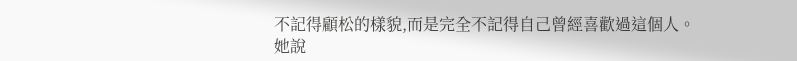不記得顧松的樣貌,而是完全不記得自己曾經喜歡過這個人。
她說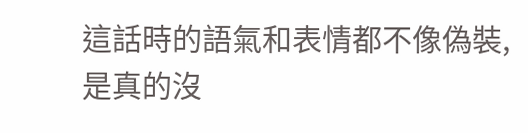這話時的語氣和表情都不像偽裝,是真的沒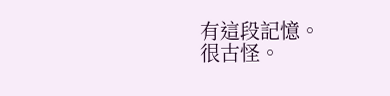有這段記憶。
很古怪。